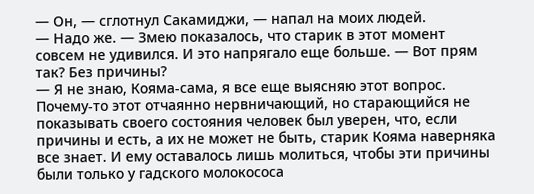— Он, — сглотнул Сакамиджи, — напал на моих людей.
— Надо же. — Змею показалось, что старик в этот момент совсем не удивился. И это напрягало еще больше. — Вот прям так? Без причины?
— Я не знаю, Кояма-сама, я все еще выясняю этот вопрос.
Почему-то этот отчаянно нервничающий, но старающийся не показывать своего состояния человек был уверен, что, если причины и есть, а их не может не быть, старик Кояма наверняка все знает. И ему оставалось лишь молиться, чтобы эти причины были только у гадского молокососа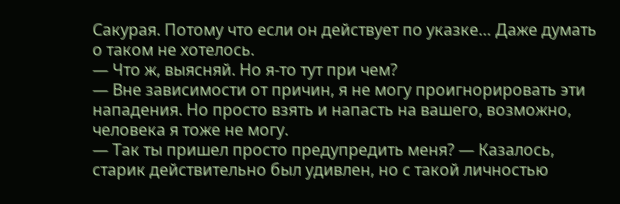Сакурая. Потому что если он действует по указке… Даже думать о таком не хотелось.
— Что ж, выясняй. Но я-то тут при чем?
— Вне зависимости от причин, я не могу проигнорировать эти нападения. Но просто взять и напасть на вашего, возможно, человека я тоже не могу.
— Так ты пришел просто предупредить меня? — Казалось, старик действительно был удивлен, но с такой личностью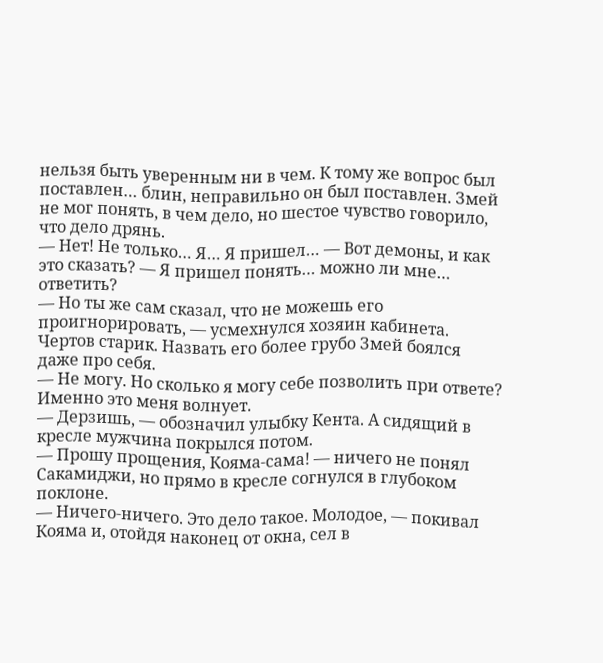нельзя быть уверенным ни в чем. К тому же вопрос был поставлен… блин, неправильно он был поставлен. Змей не мог понять, в чем дело, но шестое чувство говорило, что дело дрянь.
— Нет! Не только… Я… Я пришел… — Вот демоны, и как это сказать? — Я пришел понять… можно ли мне… ответить?
— Но ты же сам сказал, что не можешь его проигнорировать, — усмехнулся хозяин кабинета.
Чертов старик. Назвать его более грубо Змей боялся даже про себя.
— Не могу. Но сколько я могу себе позволить при ответе? Именно это меня волнует.
— Дерзишь, — обозначил улыбку Кента. А сидящий в кресле мужчина покрылся потом.
— Прошу прощения, Кояма-сама! — ничего не понял Сакамиджи, но прямо в кресле согнулся в глубоком поклоне.
— Ничего-ничего. Это дело такое. Молодое, — покивал Кояма и, отойдя наконец от окна, сел в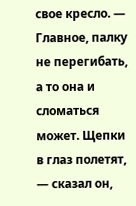свое кресло. — Главное, палку не перегибать, а то она и сломаться может. Щепки в глаз полетят, — сказал он,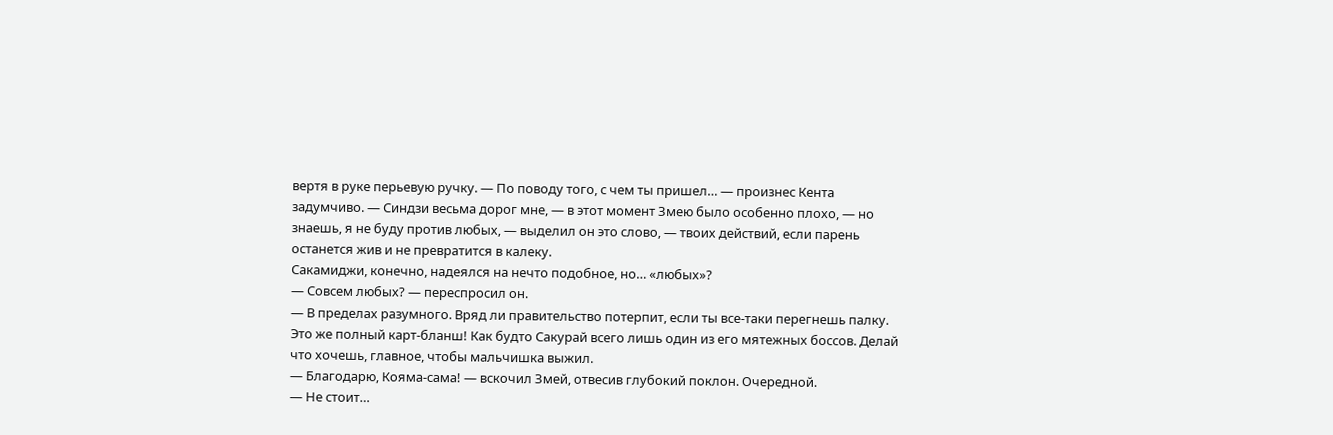вертя в руке перьевую ручку. — По поводу того, с чем ты пришел… — произнес Кента задумчиво. — Синдзи весьма дорог мне, — в этот момент Змею было особенно плохо, — но знаешь, я не буду против любых, — выделил он это слово, — твоих действий, если парень останется жив и не превратится в калеку.
Сакамиджи, конечно, надеялся на нечто подобное, но… «любых»?
— Совсем любых? — переспросил он.
— В пределах разумного. Вряд ли правительство потерпит, если ты все-таки перегнешь палку.
Это же полный карт-бланш! Как будто Сакурай всего лишь один из его мятежных боссов. Делай что хочешь, главное, чтобы мальчишка выжил.
— Благодарю, Кояма-сама! — вскочил Змей, отвесив глубокий поклон. Очередной.
— Не стоит…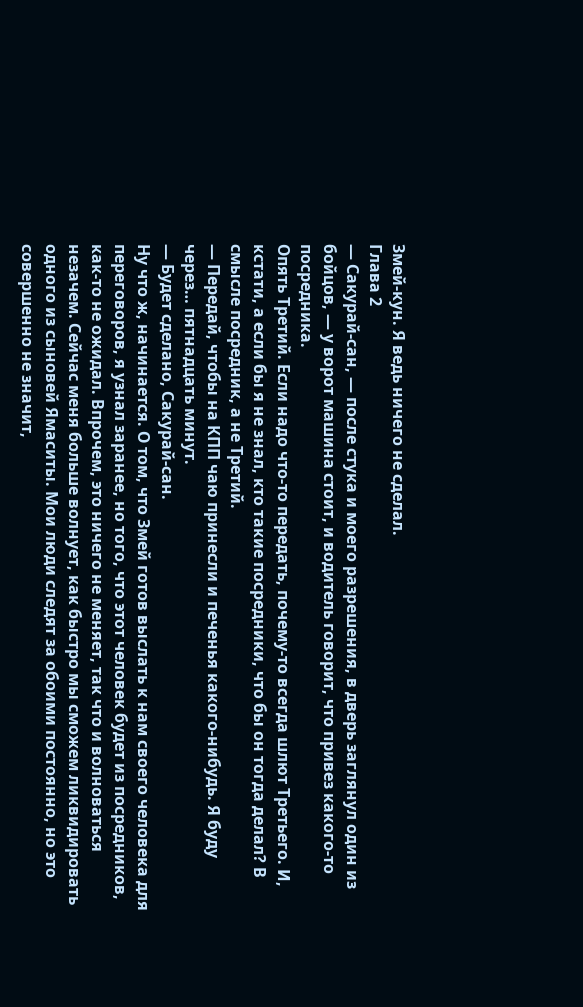Змей-кун. Я ведь ничего не сделал.
Глава 2
— Сакурай-сан, — после стука и моего разрешения, в дверь заглянул один из бойцов, — у ворот машина стоит, и водитель говорит, что привез какого-то посредника.
Опять Третий. Если надо что-то передать, почему-то всегда шлют Третьего. И, кстати, а если бы я не знал, кто такие посредники, что бы он тогда делал? В смысле посредник, а не Третий.
— Передай, чтобы на КПП чаю принесли и печенья какого-нибудь. Я буду через… пятнадцать минут.
— Будет сделано, Сакурай-сан.
Ну что ж, начинается. О том, что Змей готов выслать к нам своего человека для переговоров, я узнал заранее, но того, что этот человек будет из посредников, как-то не ожидал. Впрочем, это ничего не меняет, так что и волноваться незачем. Сейчас меня больше волнует, как быстро мы сможем ликвидировать одного из сыновей Ямаситы. Мои люди следят за обоими постоянно, но это совершенно не значит,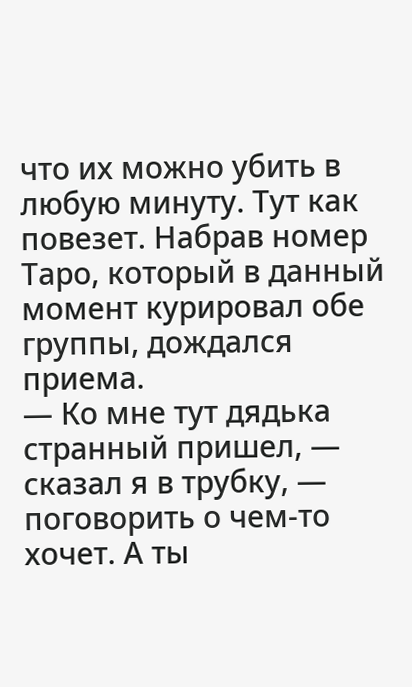что их можно убить в любую минуту. Тут как повезет. Набрав номер Таро, который в данный момент курировал обе группы, дождался приема.
— Ко мне тут дядька странный пришел, — сказал я в трубку, — поговорить о чем-то хочет. А ты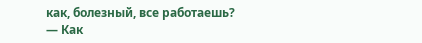как, болезный, все работаешь?
— Как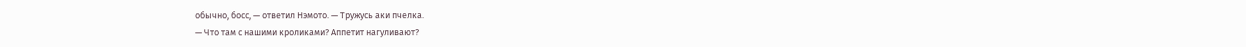обычно, босс, — ответил Нэмото. — Тружусь аки пчелка.
— Что там с нашими кроликами? Аппетит нагуливают?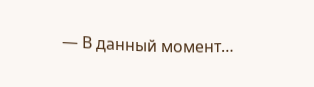— В данный момент…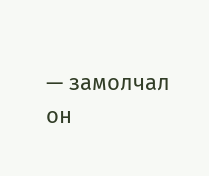— замолчал он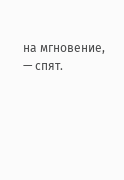на мгновение, — спят.